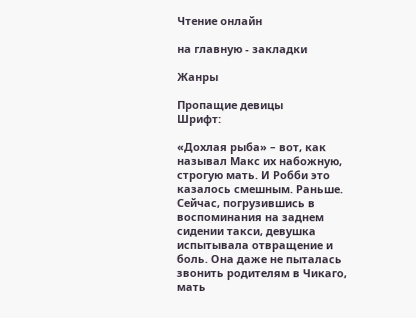Чтение онлайн

на главную - закладки

Жанры

Пропащие девицы
Шрифт:

«Дохлая рыба» – вот, как называл Макс их набожную, строгую мать. И Робби это казалось смешным. Раньше. Сейчас, погрузившись в воспоминания на заднем сидении такси, девушка испытывала отвращение и боль. Она даже не пыталась звонить родителям в Чикаго, мать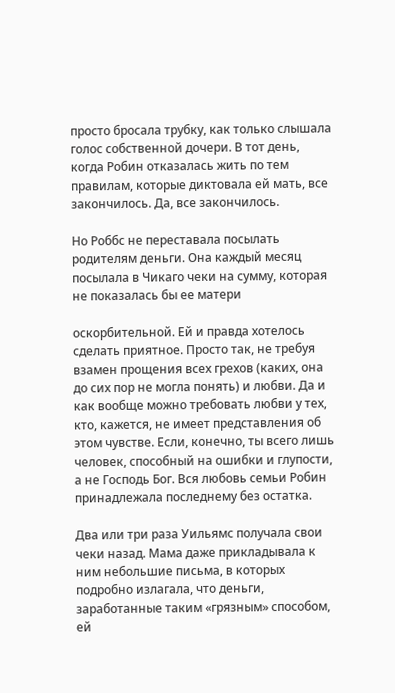просто бросала трубку, как только слышала голос собственной дочери. В тот день, когда Робин отказалась жить по тем правилам, которые диктовала ей мать, все закончилось. Да, все закончилось.

Но Роббс не переставала посылать родителям деньги. Она каждый месяц посылала в Чикаго чеки на сумму, которая не показалась бы ее матери

оскорбительной. Ей и правда хотелось сделать приятное. Просто так, не требуя взамен прощения всех грехов (каких, она до сих пор не могла понять) и любви. Да и как вообще можно требовать любви у тех, кто, кажется, не имеет представления об этом чувстве. Если, конечно, ты всего лишь человек, способный на ошибки и глупости, а не Господь Бог. Вся любовь семьи Робин принадлежала последнему без остатка.

Два или три раза Уильямс получала свои чеки назад. Мама даже прикладывала к ним небольшие письма, в которых подробно излагала, что деньги, заработанные таким «грязным» способом, ей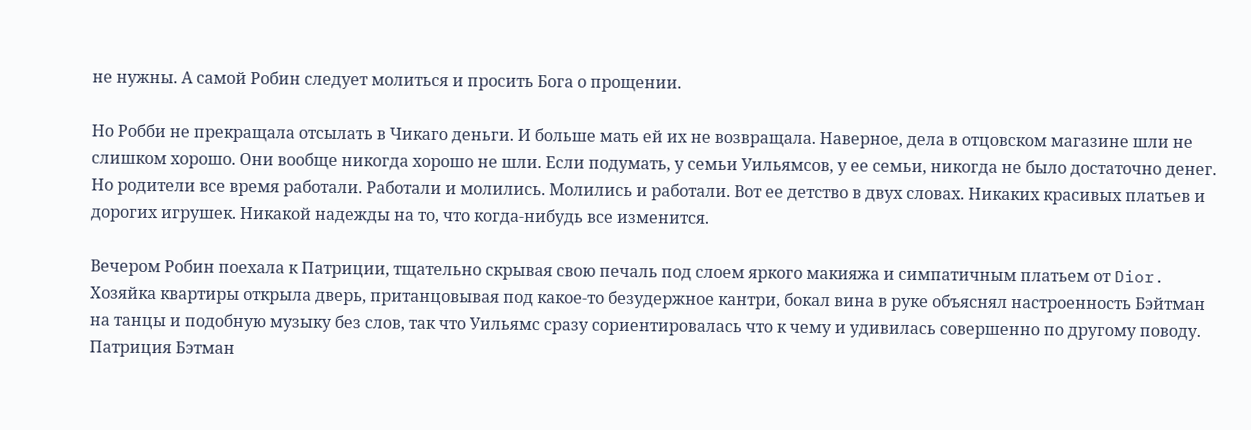не нужны. А самой Робин следует молиться и просить Бога о прощении.

Но Робби не прекращала отсылать в Чикаго деньги. И больше мать ей их не возвращала. Наверное, дела в отцовском магазине шли не слишком хорошо. Они вообще никогда хорошо не шли. Если подумать, у семьи Уильямсов, у ее семьи, никогда не было достаточно денег. Но родители все время работали. Работали и молились. Молились и работали. Вот ее детство в двух словах. Никаких красивых платьев и дорогих игрушек. Никакой надежды на то, что когда-нибудь все изменится.

Вечером Робин поехала к Патриции, тщательно скрывая свою печаль под слоем яркого макияжа и симпатичным платьем от Dior. Хозяйка квартиры открыла дверь, пританцовывая под какое-то безудержное кантри, бокал вина в руке объяснял настроенность Бэйтман на танцы и подобную музыку без слов, так что Уильямс сразу сориентировалась что к чему и удивилась совершенно по другому поводу. Патриция Бэтман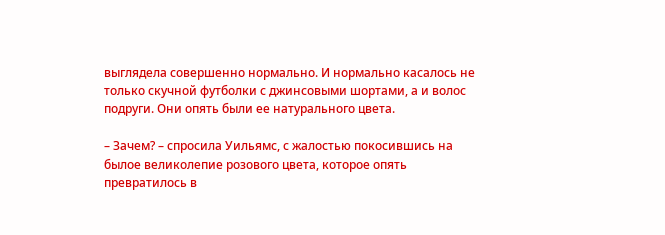выглядела совершенно нормально. И нормально касалось не только скучной футболки с джинсовыми шортами, а и волос подруги. Они опять были ее натурального цвета.

– Зачем? – спросила Уильямс, с жалостью покосившись на былое великолепие розового цвета, которое опять превратилось в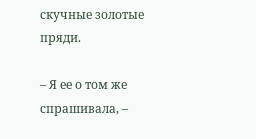скучные золотые пряди.

– Я ее о том же спрашивала, –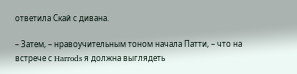ответила Скай с дивана.

– Затем, – нравоучительным тоном начала Патти, – что на встрече с Harrods я должна выглядеть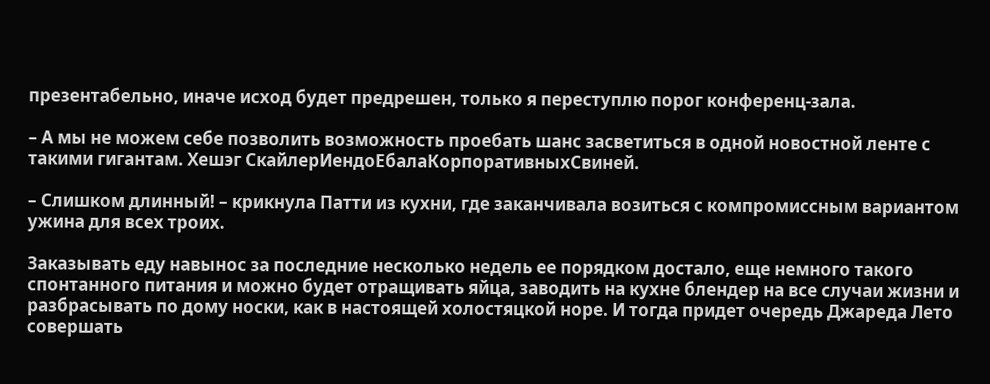презентабельно, иначе исход будет предрешен, только я переступлю порог конференц-зала.

– А мы не можем себе позволить возможность проебать шанс засветиться в одной новостной ленте с такими гигантам. Хешэг СкайлерИендоЕбалаКорпоративныхСвиней.

– Слишком длинный! – крикнула Патти из кухни, где заканчивала возиться с компромиссным вариантом ужина для всех троих.

Заказывать еду навынос за последние несколько недель ее порядком достало, еще немного такого спонтанного питания и можно будет отращивать яйца, заводить на кухне блендер на все случаи жизни и разбрасывать по дому носки, как в настоящей холостяцкой норе. И тогда придет очередь Джареда Лето совершать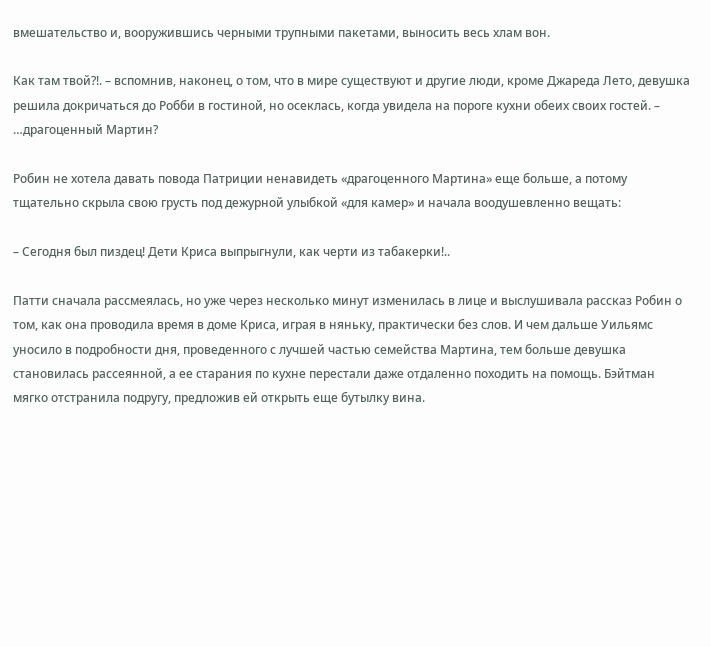вмешательство и, вооружившись черными трупными пакетами, выносить весь хлам вон.

Как там твой?!. – вспомнив, наконец, о том, что в мире существуют и другие люди, кроме Джареда Лето, девушка решила докричаться до Робби в гостиной, но осеклась, когда увидела на пороге кухни обеих своих гостей. – …драгоценный Мартин?

Робин не хотела давать повода Патриции ненавидеть «драгоценного Мартина» еще больше, а потому тщательно скрыла свою грусть под дежурной улыбкой «для камер» и начала воодушевленно вещать:

– Сегодня был пиздец! Дети Криса выпрыгнули, как черти из табакерки!..

Патти сначала рассмеялась, но уже через несколько минут изменилась в лице и выслушивала рассказ Робин о том, как она проводила время в доме Криса, играя в няньку, практически без слов. И чем дальше Уильямс уносило в подробности дня, проведенного с лучшей частью семейства Мартина, тем больше девушка становилась рассеянной, а ее старания по кухне перестали даже отдаленно походить на помощь. Бэйтман мягко отстранила подругу, предложив ей открыть еще бутылку вина.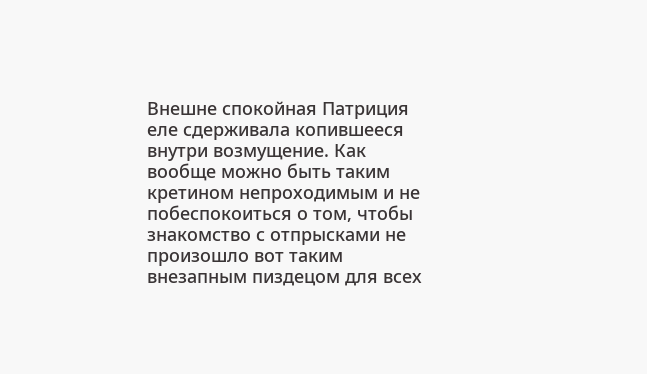Внешне спокойная Патриция еле сдерживала копившееся внутри возмущение. Как вообще можно быть таким кретином непроходимым и не побеспокоиться о том, чтобы знакомство с отпрысками не произошло вот таким внезапным пиздецом для всех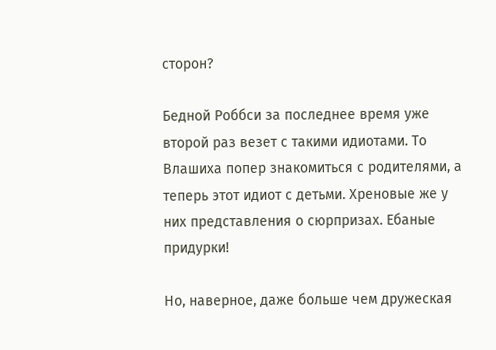сторон?

Бедной Роббси за последнее время уже второй раз везет с такими идиотами. То Влашиха попер знакомиться с родителями, а теперь этот идиот с детьми. Хреновые же у них представления о сюрпризах. Ебаные придурки!

Но, наверное, даже больше чем дружеская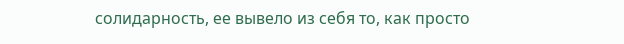солидарность, ее вывело из себя то, как просто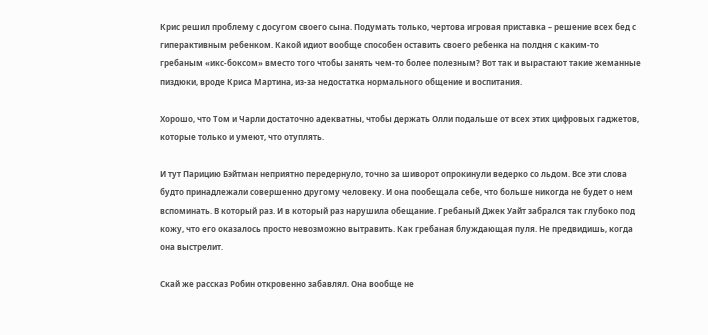Крис решил проблему с досугом своего сына. Подумать только, чертова игровая приставка – решение всех бед с гиперактивным ребенком. Какой идиот вообще способен оставить своего ребенка на полдня с каким-то гребаным «икс-боксом» вместо того чтобы занять чем-то более полезным? Вот так и вырастают такие жеманные пиздюки, вроде Криса Мартина, из-за недостатка нормального общение и воспитания.

Хорошо, что Том и Чарли достаточно адекватны, чтобы держать Олли подальше от всех этих цифровых гаджетов, которые только и умеют, что отуплять.

И тут Парицию Бэйтман неприятно передернуло, точно за шиворот опрокинули ведерко со льдом. Все эти слова будто принадлежали совершенно другому человеку. И она пообещала себе, что больше никогда не будет о нем вспоминать. В который раз. И в который раз нарушила обещание. Гребаный Джек Уайт забрался так глубоко под кожу, что его оказалось просто невозможно вытравить. Как гребаная блуждающая пуля. Не предвидишь, когда она выстрелит.

Скай же рассказ Робин откровенно забавлял. Она вообще не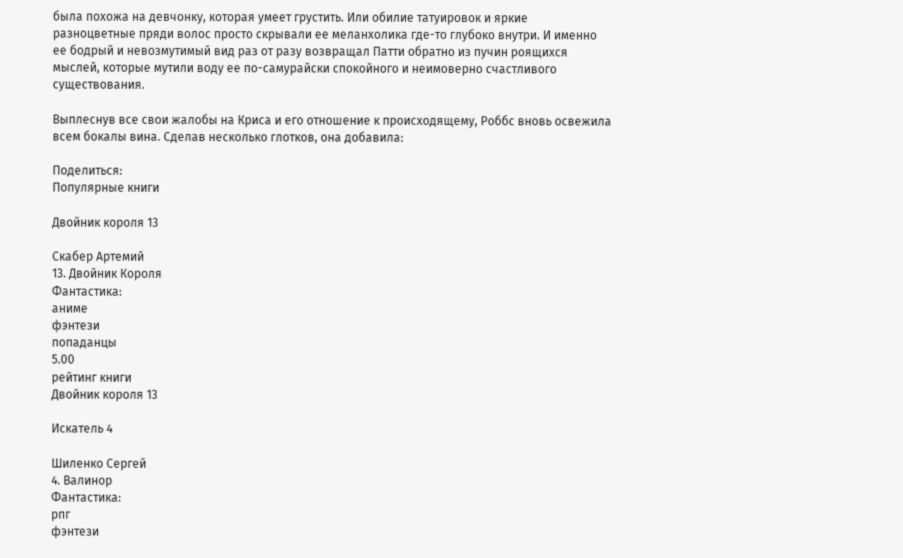была похожа на девчонку, которая умеет грустить. Или обилие татуировок и яркие разноцветные пряди волос просто скрывали ее меланхолика где-то глубоко внутри. И именно ее бодрый и невозмутимый вид раз от разу возвращал Патти обратно из пучин роящихся мыслей, которые мутили воду ее по-самурайски спокойного и неимоверно счастливого существования.

Выплеснув все свои жалобы на Криса и его отношение к происходящему, Роббс вновь освежила всем бокалы вина. Сделав несколько глотков, она добавила:

Поделиться:
Популярные книги

Двойник короля 13

Скабер Артемий
13. Двойник Короля
Фантастика:
аниме
фэнтези
попаданцы
5.00
рейтинг книги
Двойник короля 13

Искатель 4

Шиленко Сергей
4. Валинор
Фантастика:
рпг
фэнтези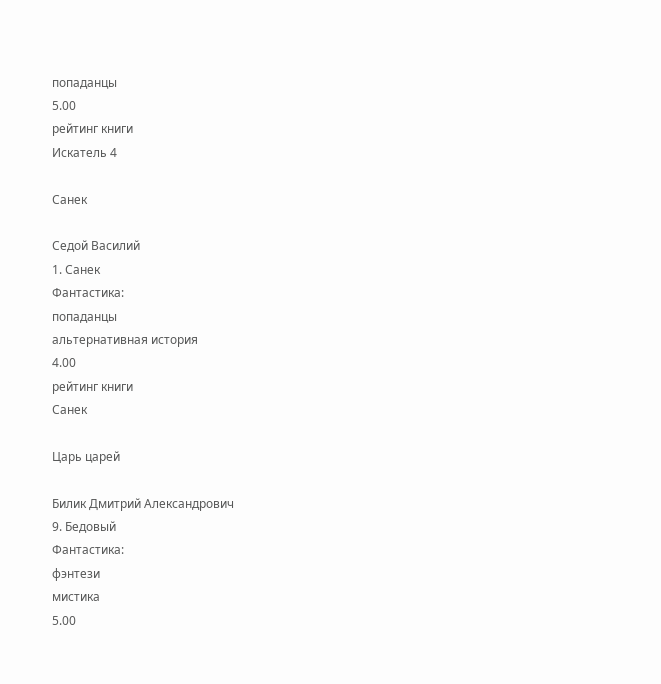попаданцы
5.00
рейтинг книги
Искатель 4

Санек

Седой Василий
1. Санек
Фантастика:
попаданцы
альтернативная история
4.00
рейтинг книги
Санек

Царь царей

Билик Дмитрий Александрович
9. Бедовый
Фантастика:
фэнтези
мистика
5.00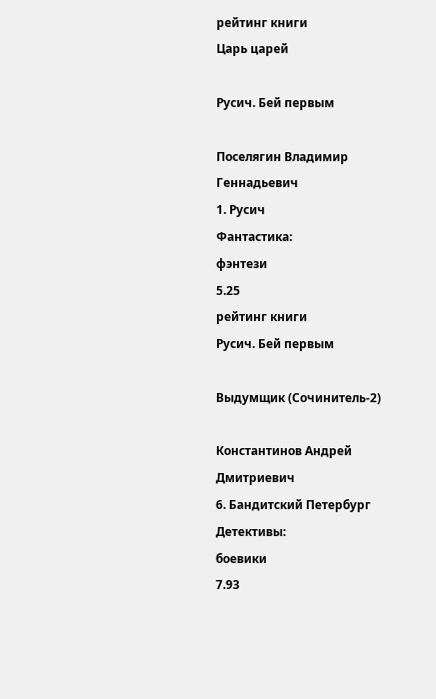рейтинг книги
Царь царей

Русич. Бей первым

Поселягин Владимир Геннадьевич
1. Русич
Фантастика:
фэнтези
5.25
рейтинг книги
Русич. Бей первым

Выдумщик (Сочинитель-2)

Константинов Андрей Дмитриевич
6. Бандитский Петербург
Детективы:
боевики
7.93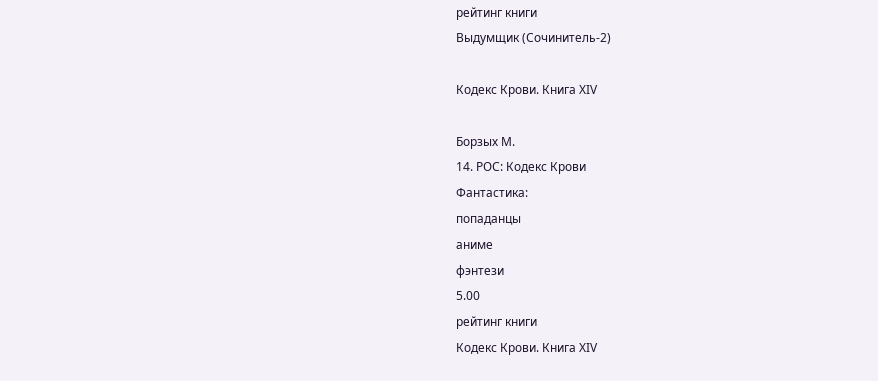рейтинг книги
Выдумщик (Сочинитель-2)

Кодекс Крови. Книга ХIV

Борзых М.
14. РОС: Кодекс Крови
Фантастика:
попаданцы
аниме
фэнтези
5.00
рейтинг книги
Кодекс Крови. Книга ХIV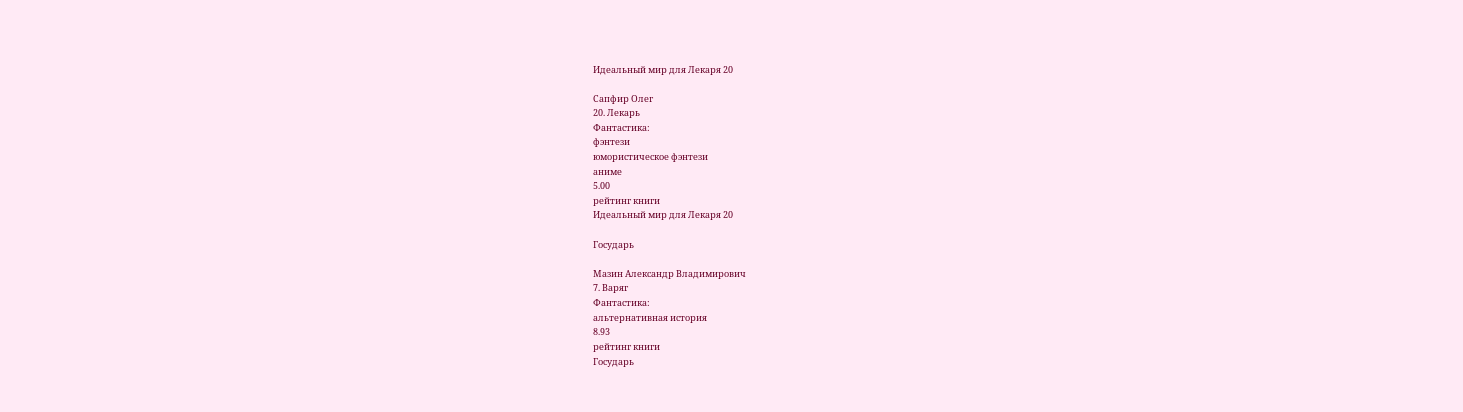Идеальный мир для Лекаря 20

Сапфир Олег
20. Лекарь
Фантастика:
фэнтези
юмористическое фэнтези
аниме
5.00
рейтинг книги
Идеальный мир для Лекаря 20

Государь

Мазин Александр Владимирович
7. Варяг
Фантастика:
альтернативная история
8.93
рейтинг книги
Государь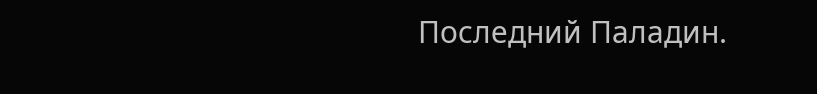Последний Паладин.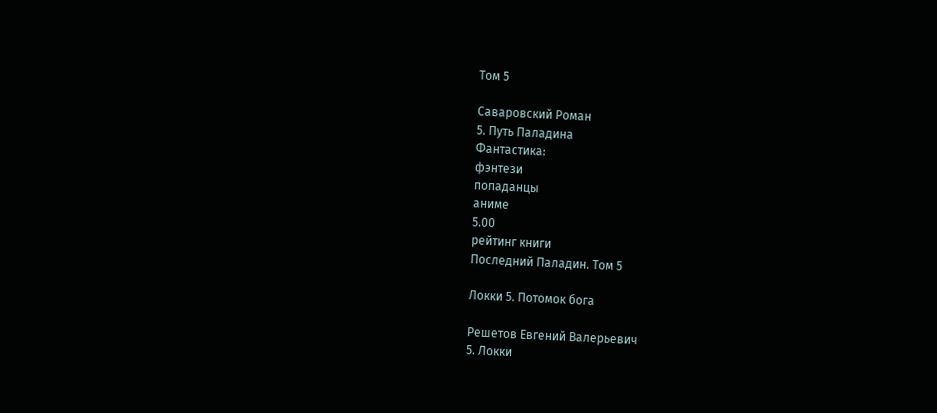Том 5

Саваровский Роман
5. Путь Паладина
Фантастика:
фэнтези
попаданцы
аниме
5.00
рейтинг книги
Последний Паладин. Том 5

Локки 5. Потомок бога

Решетов Евгений Валерьевич
5. Локки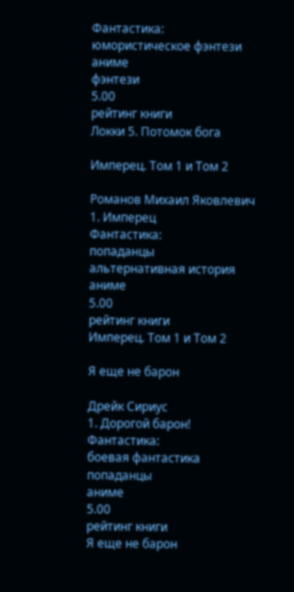Фантастика:
юмористическое фэнтези
аниме
фэнтези
5.00
рейтинг книги
Локки 5. Потомок бога

Имперец. Том 1 и Том 2

Романов Михаил Яковлевич
1. Имперец
Фантастика:
попаданцы
альтернативная история
аниме
5.00
рейтинг книги
Имперец. Том 1 и Том 2

Я еще не барон

Дрейк Сириус
1. Дорогой барон!
Фантастика:
боевая фантастика
попаданцы
аниме
5.00
рейтинг книги
Я еще не барон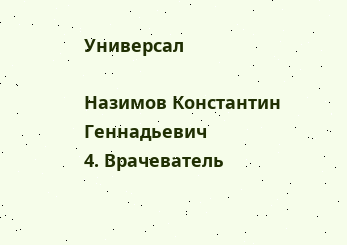Универсал

Назимов Константин Геннадьевич
4. Врачеватель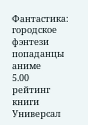Фантастика:
городское фэнтези
попаданцы
аниме
5.00
рейтинг книги
Универсал